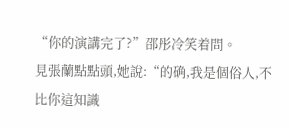“你的演講完了?”邵彤冷笑着問。
見張蘭點點頭,她說:“的确,我是個俗人,不比你這知識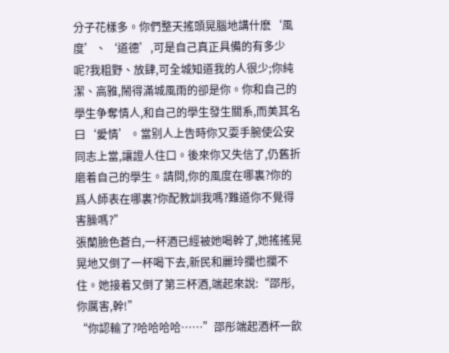分子花樣多。你們整天搖頭晃腦地講什麽‘風度’、‘道德’,可是自己真正具備的有多少呢?我粗野、放肆,可全城知道我的人很少;你純潔、高雅,鬧得滿城風雨的卻是你。你和自己的學生争奪情人,和自己的學生發生關系,而美其名曰‘愛情’。當别人上告時你又耍手腕使公安同志上當,讓證人住口。後來你又失信了,仍舊折磨着自己的學生。請問,你的風度在哪裏?你的爲人師表在哪裏?你配教訓我嗎?難道你不覺得害臊嗎?”
張蘭臉色蒼白,一杯酒已經被她喝幹了,她搖搖晃晃地又倒了一杯喝下去,新民和麗玲攔也攔不住。她接着又倒了第三杯酒,端起來說:“邵彤,你厲害,幹!”
“你認輸了?哈哈哈哈……”邵彤端起酒杯一飲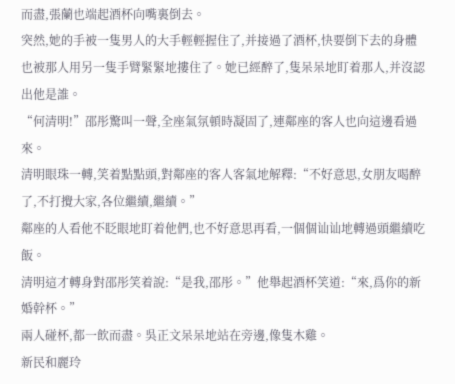而盡,張蘭也端起酒杯向嘴裏倒去。
突然,她的手被一隻男人的大手輕輕握住了,并接過了酒杯,快要倒下去的身體也被那人用另一隻手臂緊緊地摟住了。她已經醉了,隻呆呆地盯着那人,并沒認出他是誰。
“何清明!”邵彤驚叫一聲,全座氣氛頓時凝固了,連鄰座的客人也向這邊看過來。
清明眼珠一轉,笑着點點頭,對鄰座的客人客氣地解釋:“不好意思,女朋友喝醉了,不打攪大家,各位繼續,繼續。”
鄰座的人看他不眨眼地盯着他們,也不好意思再看,一個個讪讪地轉過頭繼續吃飯。
清明這才轉身對邵彤笑着說:“是我,邵彤。”他舉起酒杯笑道:“來,爲你的新婚幹杯。”
兩人碰杯,都一飲而盡。吳正文呆呆地站在旁邊,像隻木雞。
新民和麗玲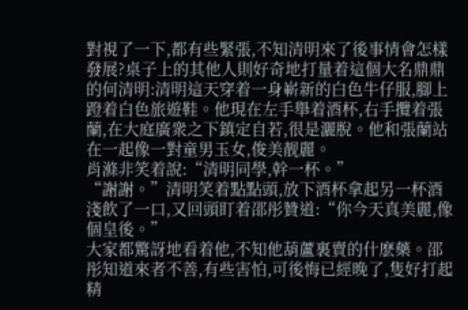對視了一下,都有些緊張,不知清明來了後事情會怎樣發展?桌子上的其他人則好奇地打量着這個大名鼎鼎的何清明:清明這天穿着一身嶄新的白色牛仔服,腳上蹬着白色旅遊鞋。他現在左手舉着酒杯,右手攬着張蘭,在大庭廣衆之下鎮定自若,很是灑脫。他和張蘭站在一起像一對童男玉女,俊美靓麗。
肖滌非笑着說:“清明同學,幹一杯。”
“謝謝。”清明笑着點點頭,放下酒杯拿起另一杯酒淺飲了一口,又回頭盯着邵彤贊道:“你今天真美麗,像個皇後。”
大家都驚訝地看着他,不知他葫蘆裏賣的什麽藥。邵彤知道來者不善,有些害怕,可後悔已經晚了,隻好打起精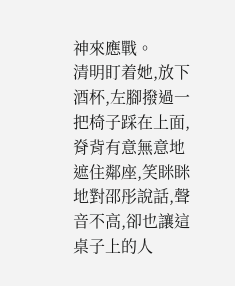神來應戰。
清明盯着她,放下酒杯,左腳撥過一把椅子踩在上面,脊背有意無意地遮住鄰座,笑眯眯地對邵彤說話,聲音不高,卻也讓這桌子上的人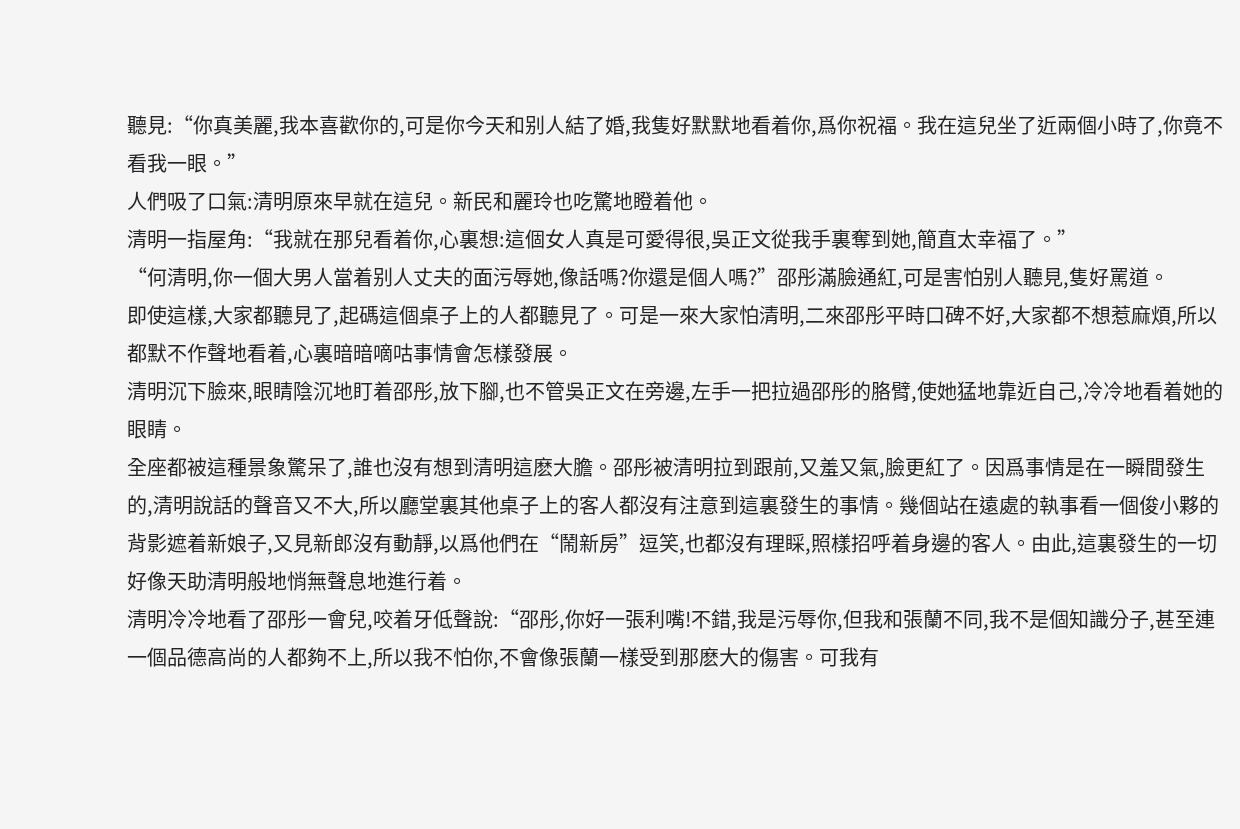聽見:“你真美麗,我本喜歡你的,可是你今天和别人結了婚,我隻好默默地看着你,爲你祝福。我在這兒坐了近兩個小時了,你竟不看我一眼。”
人們吸了口氣:清明原來早就在這兒。新民和麗玲也吃驚地瞪着他。
清明一指屋角:“我就在那兒看着你,心裏想:這個女人真是可愛得很,吳正文從我手裏奪到她,簡直太幸福了。”
“何清明,你一個大男人當着别人丈夫的面污辱她,像話嗎?你還是個人嗎?”邵彤滿臉通紅,可是害怕别人聽見,隻好罵道。
即使這樣,大家都聽見了,起碼這個桌子上的人都聽見了。可是一來大家怕清明,二來邵彤平時口碑不好,大家都不想惹麻煩,所以都默不作聲地看着,心裏暗暗嘀咕事情會怎樣發展。
清明沉下臉來,眼睛陰沉地盯着邵彤,放下腳,也不管吳正文在旁邊,左手一把拉過邵彤的胳臂,使她猛地靠近自己,冷冷地看着她的眼睛。
全座都被這種景象驚呆了,誰也沒有想到清明這麽大膽。邵彤被清明拉到跟前,又羞又氣,臉更紅了。因爲事情是在一瞬間發生的,清明說話的聲音又不大,所以廳堂裏其他桌子上的客人都沒有注意到這裏發生的事情。幾個站在遠處的執事看一個俊小夥的背影遮着新娘子,又見新郎沒有動靜,以爲他們在“鬧新房”逗笑,也都沒有理睬,照樣招呼着身邊的客人。由此,這裏發生的一切好像天助清明般地悄無聲息地進行着。
清明冷冷地看了邵彤一會兒,咬着牙低聲說:“邵彤,你好一張利嘴!不錯,我是污辱你,但我和張蘭不同,我不是個知識分子,甚至連一個品德高尚的人都夠不上,所以我不怕你,不會像張蘭一樣受到那麽大的傷害。可我有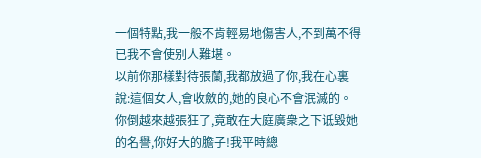一個特點,我一般不肯輕易地傷害人,不到萬不得已我不會使别人難堪。
以前你那樣對待張蘭,我都放過了你,我在心裏說:這個女人,會收斂的,她的良心不會泯滅的。你倒越來越張狂了,竟敢在大庭廣衆之下诋毀她的名譽,你好大的膽子!我平時總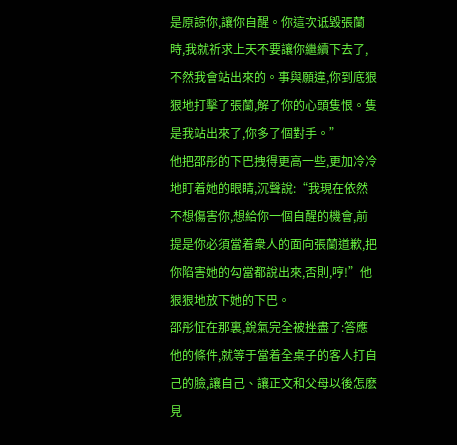是原諒你,讓你自醒。你這次诋毀張蘭時,我就祈求上天不要讓你繼續下去了,不然我會站出來的。事與願違,你到底狠狠地打擊了張蘭,解了你的心頭隻恨。隻是我站出來了,你多了個對手。”
他把邵彤的下巴拽得更高一些,更加冷冷地盯着她的眼睛,沉聲說:“我現在依然不想傷害你,想給你一個自醒的機會,前提是你必須當着衆人的面向張蘭道歉,把你陷害她的勾當都說出來,否則,哼!”他狠狠地放下她的下巴。
邵彤怔在那裏,銳氣完全被挫盡了:答應他的條件,就等于當着全桌子的客人打自己的臉,讓自己、讓正文和父母以後怎麽見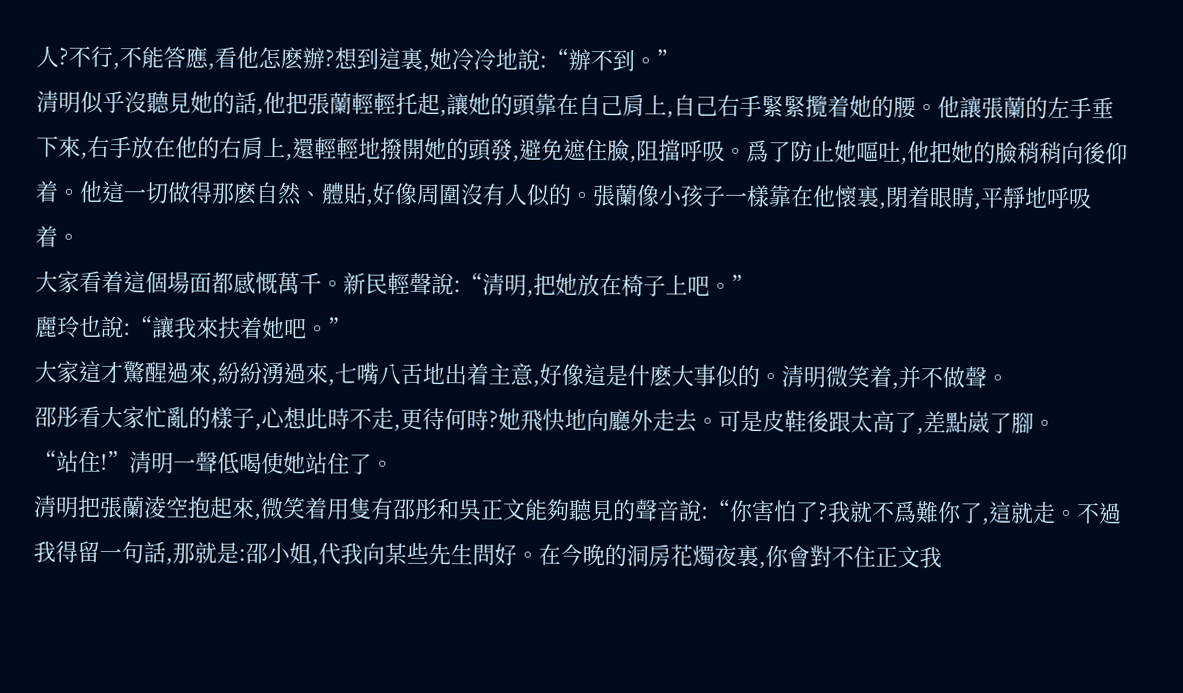人?不行,不能答應,看他怎麽辦?想到這裏,她冷冷地說:“辦不到。”
清明似乎沒聽見她的話,他把張蘭輕輕托起,讓她的頭靠在自己肩上,自己右手緊緊攬着她的腰。他讓張蘭的左手垂下來,右手放在他的右肩上,還輕輕地撥開她的頭發,避免遮住臉,阻擋呼吸。爲了防止她嘔吐,他把她的臉稍稍向後仰着。他這一切做得那麽自然、體貼,好像周圍沒有人似的。張蘭像小孩子一樣靠在他懷裏,閉着眼睛,平靜地呼吸着。
大家看着這個場面都感慨萬千。新民輕聲說:“清明,把她放在椅子上吧。”
麗玲也說:“讓我來扶着她吧。”
大家這才驚醒過來,紛紛湧過來,七嘴八舌地出着主意,好像這是什麽大事似的。清明微笑着,并不做聲。
邵彤看大家忙亂的樣子,心想此時不走,更待何時?她飛快地向廳外走去。可是皮鞋後跟太高了,差點崴了腳。
“站住!”清明一聲低喝使她站住了。
清明把張蘭淩空抱起來,微笑着用隻有邵彤和吳正文能夠聽見的聲音說:“你害怕了?我就不爲難你了,這就走。不過我得留一句話,那就是:邵小姐,代我向某些先生問好。在今晚的洞房花燭夜裏,你會對不住正文我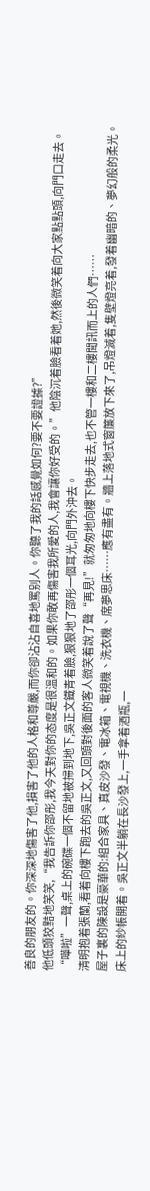善良的朋友的。你深深地傷害了他,損害了他的人格和尊嚴,而你卻沾沾自喜地罵别人。你聽了我的話感覺如何?要不要證據?”
他低頭狡黠地笑笑,“我告訴你邵彤,我今天對你的态度是很溫和的。如果你敢再傷害我所愛的人,我會讓你好受的。”他陰沉着臉看着她,然後微笑着向大家點點頭,向門口走去。
“嘩啦”一聲,桌上的碗碟一個不留地被掃到地下,吳正文鐵青着臉,狠狠地了邵彤一個耳光,向門外沖去。
清明抱着張蘭,看着向樓下跑去的吳正文,又回頭對後面的客人微笑着說了聲“再見!”就匆匆地向樓下快步走去,也不管一樓和二樓聞訊而上的人們……
屋子裏的陳設是豪華的:組合家具、真皮沙發、電冰箱、電視機、洗衣機、席夢思床……應有盡有。牆上落地式窗簾放下來了,吊燈滅着,隻壁燈亮着,發着幽暗的、夢幻般的柔光。床上的紗帳開着。吳正文半躺在長沙發上,一手拿着酒瓶,一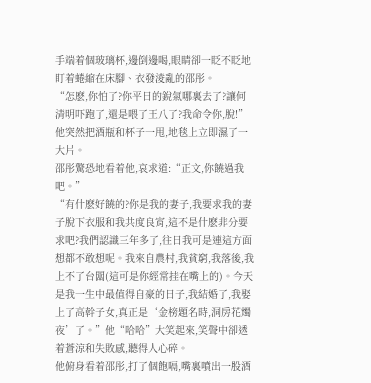手端着個玻璃杯,邊倒邊喝,眼睛卻一眨不眨地盯着蜷縮在床腳、衣發淩亂的邵彤。
“怎麽,你怕了?你平日的銳氣哪裏去了?讓何清明吓跑了,還是喂了王八了?我命令你,脫!”他突然把酒瓶和杯子一甩,地毯上立即濕了一大片。
邵彤驚恐地看着他,哀求道:“正文,你饒過我吧。”
“有什麽好饒的?你是我的妻子,我要求我的妻子脫下衣服和我共度良宵,這不是什麽非分要求吧?我們認識三年多了,往日我可是連這方面想都不敢想呢。我來自農村,我貧窮,我落後,我上不了台闆(這可是你經常挂在嘴上的)。今天是我一生中最值得自豪的日子,我結婚了,我娶上了高幹子女,真正是‘金榜題名時,洞房花燭夜’了。”他“哈哈”大笑起來,笑聲中卻透着蒼涼和失敗感,聽得人心碎。
他俯身看着邵彤,打了個飽嗝,嘴裏噴出一股酒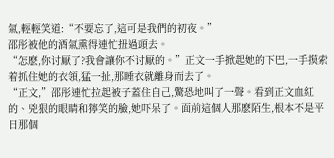氣,輕輕笑道:“不要忘了,這可是我們的初夜。”
邵彤被他的酒氣熏得連忙扭過頭去。
“怎麽,你讨厭了?我會讓你不讨厭的。”正文一手掀起她的下巴,一手摸索着抓住她的衣領,猛一扯,那睡衣就離身而去了。
“正文,”邵彤連忙拉起被子蓋住自己,驚恐地叫了一聲。看到正文血紅的、兇狠的眼睛和獰笑的臉,她吓呆了。面前這個人那麽陌生,根本不是平日那個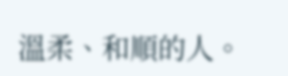溫柔、和順的人。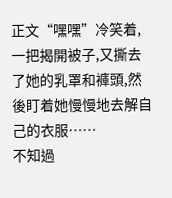正文“嘿嘿”冷笑着,一把揭開被子,又撕去了她的乳罩和褲頭,然後盯着她慢慢地去解自己的衣服……
不知過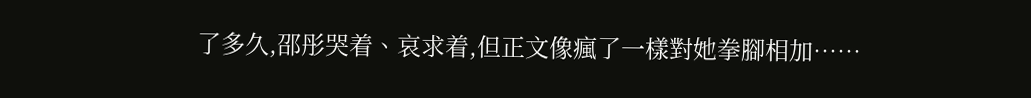了多久,邵彤哭着、哀求着,但正文像瘋了一樣對她拳腳相加……